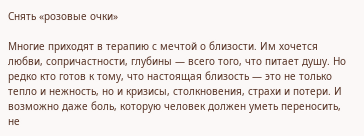Снять «розовые очки»

Многие приходят в терапию с мечтой о близости. Им хочется любви, сопричастности, глубины — всего того, что питает душу. Но редко кто готов к тому, что настоящая близость — это не только тепло и нежность, но и кризисы, столкновения, страхи и потери. И возможно даже боль, которую человек должен уметь переносить, не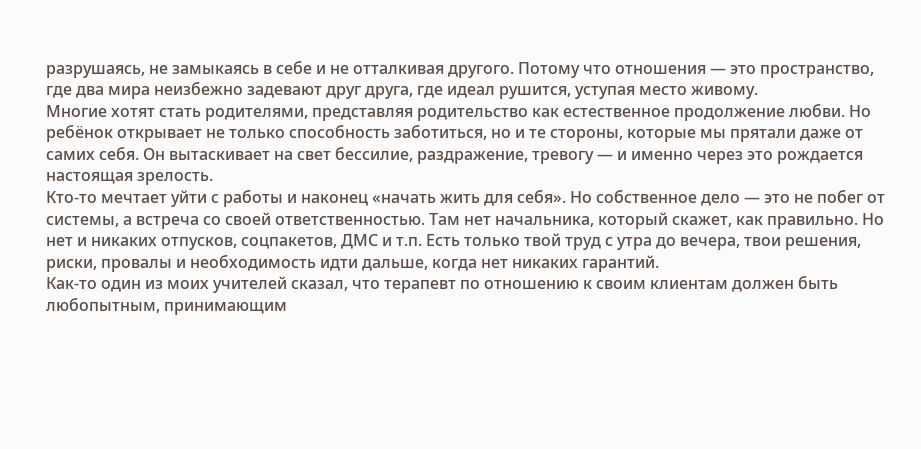разрушаясь, не замыкаясь в себе и не отталкивая другого. Потому что отношения — это пространство, где два мира неизбежно задевают друг друга, где идеал рушится, уступая место живому.
Многие хотят стать родителями, представляя родительство как естественное продолжение любви. Но ребёнок открывает не только способность заботиться, но и те стороны, которые мы прятали даже от самих себя. Он вытаскивает на свет бессилие, раздражение, тревогу — и именно через это рождается настоящая зрелость.
Кто-то мечтает уйти с работы и наконец «начать жить для себя». Но собственное дело — это не побег от системы, а встреча со своей ответственностью. Там нет начальника, который скажет, как правильно. Но нет и никаких отпусков, соцпакетов, ДМС и т.п. Есть только твой труд с утра до вечера, твои решения, риски, провалы и необходимость идти дальше, когда нет никаких гарантий.
Как-то один из моих учителей сказал, что терапевт по отношению к своим клиентам должен быть любопытным, принимающим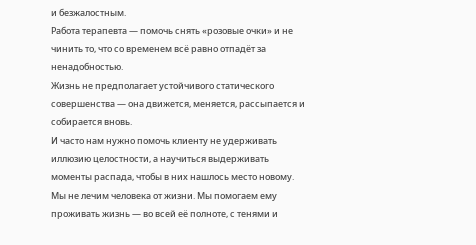и безжалостным.
Работа терапевта — помочь снять «розовые очки» и не чинить то, что со временем всё равно отпадёт за ненадобностью.
Жизнь не предполагает устойчивого статического совершенства — она движется, меняется, рассыпается и собирается вновь.
И часто нам нужно помочь клиенту не удерживать иллюзию целостности, а научиться выдерживать моменты распада, чтобы в них нашлось место новому.
Мы не лечим человека от жизни. Мы помогаем ему проживать жизнь — во всей её полноте, с тенями и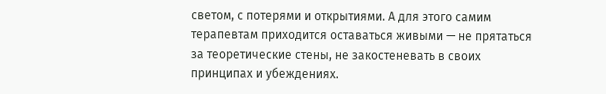светом, с потерями и открытиями. А для этого самим терапевтам приходится оставаться живыми — не прятаться за теоретические стены, не закостеневать в своих принципах и убеждениях.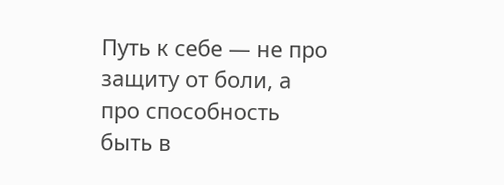Путь к себе — не про защиту от боли, а про способность быть в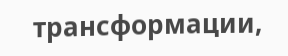трансформации,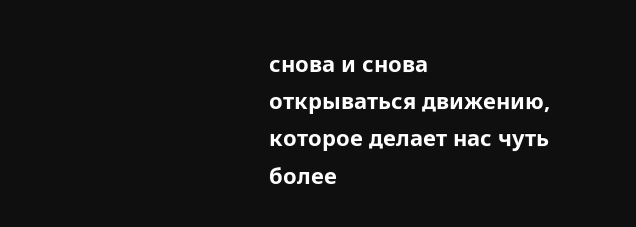снова и снова открываться движению, которое делает нас чуть более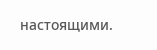настоящими.